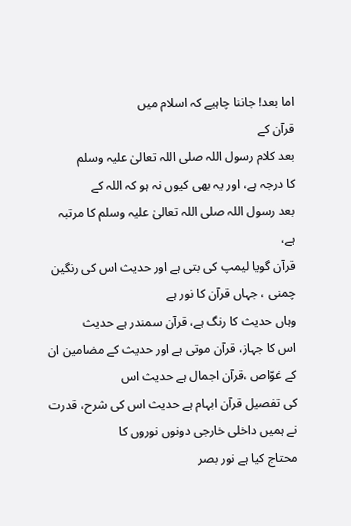اما بعد! جاننا چاہیے کہ اسلام میں
قرآن کے
بعد کلام رسول اللہ صلی اللہ تعالیٰ علیہ وسلم
کا درجہ ہے، اور یہ بھی کیوں نہ ہو کہ اللہ کے
بعد رسول اللہ صلی اللہ تعالیٰ علیہ وسلم کا مرتبہ ہے،
قرآن گویا لیمپ کی بتی ہے اور حدیث اس کی رنگین چمنی ، جہاں قرآن کا نور ہے
وہاں حدیث کا رنگ ہے، قرآن سمندر ہے حدیث
اس کا جہاز، قرآن موتی ہے اور حدیث کے مضامین ان کے غوّاص ،قرآن اجمال ہے حدیث اس
کی تفصیل قرآن ابہام ہے حدیث اس کی شرح، قدرت نے ہمیں داخلی خارجی دونوں نوروں کا
محتاج کیا ہے نور بصر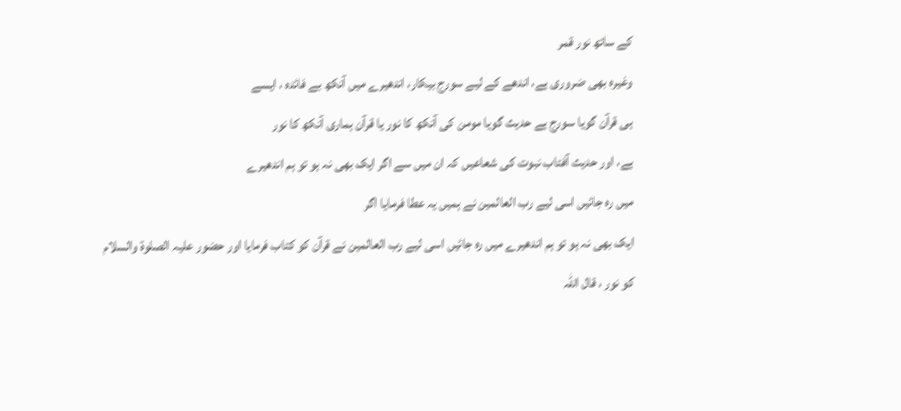کے ساتھ نور قمر
وغیرہ بھی ضروری ہے، اندھے کے لیے سورج بیکار، اندھیرے میں آنکھ بے فائدہ ، ایسے
ہی قرآن گویا سورج ہے حدیث گویا مومن کی آنکھ کا نور یا قرآن ہماری آنکھ کا نور
ہے، اور حدیث آفتاب نبوت کی شعاعیں کہ ان میں سے اگر ایک بھی نہ ہو تو ہم اندھیرے
میں رہ جائیں اسی لیے رب العالمین نے ہمیں یہ عطا فرمایا اگر
ایک بھی نہ ہو تو ہم اندھیرے میں رہ جائیں اسی لیے رب العالمین نے قرآن کو کتاب فرمایا اور حضور علیہ الصلوة والسلام
کو نور ، قال اللہ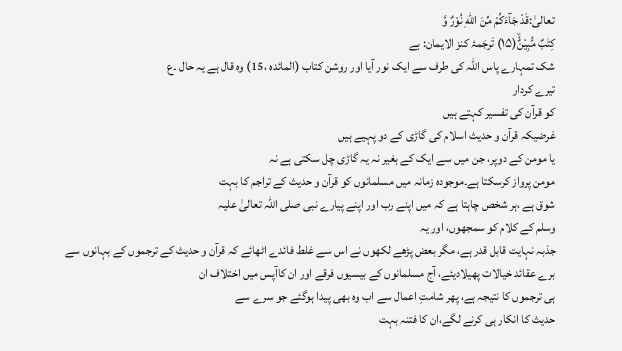تعالیٰ:قَدْ جَآءَكُمْ مِّنَ اللّٰهِ نُوْرٌ وَّ
كِتٰبٌ مُّبِیْنٌۙ(۱۵) تَرجَمۂ کنز الایمان: بے
شک تمہارے پاس اللہ کی طرف سے ایک نور آیا اور روشن کتاب (المائدہ ،15) وہ قال ہے یہ حال ۔ع
تیرے کردار
کو قرآن کی تفسیر کہتے ہیں
غرضیکہ قرآن و حدیث اسلام کی گاڑی کے دو پہیے ہیں
یا مومن کے دوپر، جن میں سے ایک کے بغیر نہ یہ گاڑی چل سکتی ہے نہ
مومن پرواز کرسکتا ہے۔موجودہ زمانہ میں مسلمانوں کو قرآن و حدیث کے تراجم کا بہت
شوق ہے ،ہر شخص چاہتا ہے کہ میں اپنے رب اور اپنے پیارے نبی صلی اللہ تعالیٰ علیہ
وسلم کے کلام کو سمجھوں، اور یہ
جذبہ نہایت قابل قدر ہے، مگر بعض پڑھے لکھوں نے اس سے غلط فائدے اٹھائے کہ قرآن و حدیث کے ترجموں کے بہانوں سے
برے عقائد خیالات پھیلادیئے، آج مسلمانوں کے بیسیوں فرقے اور ان کاآپس میں اختلاف ان
ہی ترجموں کا نتیجہ ہے، پھر شامتِ اعمال سے اب وہ بھی پیدا ہوگئے جو سرے سے
حدیث کا انکار ہی کرنے لگے،ان کا فتنہ بہت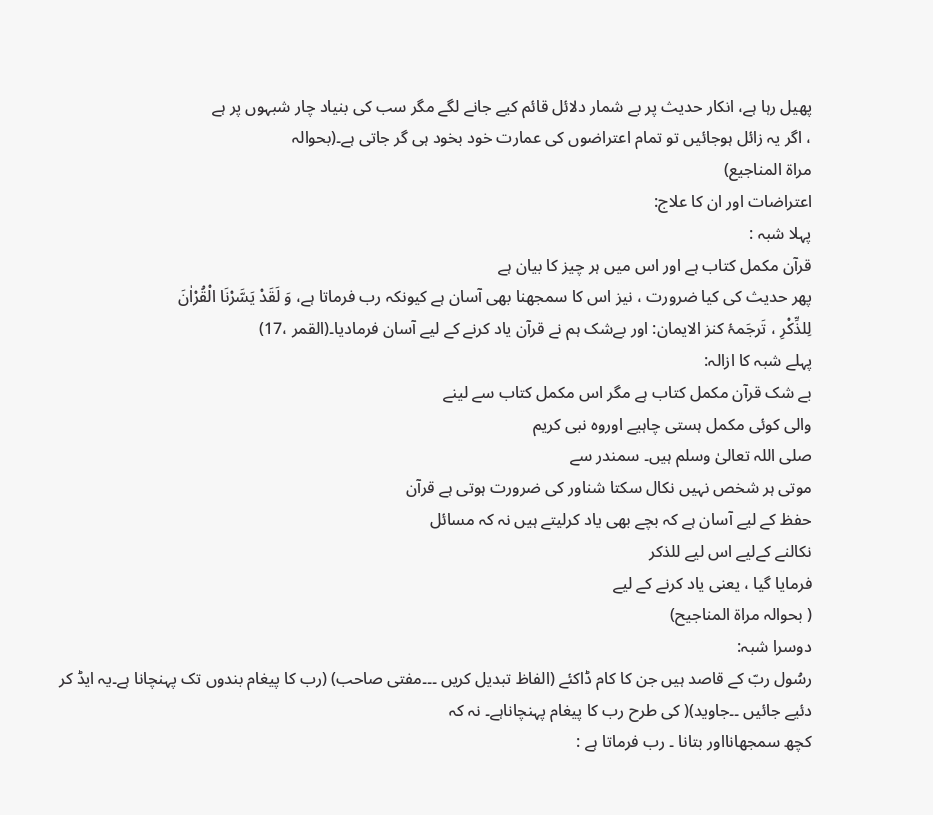پھیل رہا ہے، انکار حدیث پر بے شمار دلائل قائم کیے جانے لگے مگر سب کی بنیاد چار شبہوں پر ہے
، اگر یہ زائل ہوجائیں تو تمام اعتراضوں کی عمارت خود بخود ہی گر جاتی ہے۔(بحوالہ
مراة المناجیع)
اعتراضات اور ان کا علاج:
پہلا شبہ :
قرآن مکمل کتاب ہے اور اس میں ہر چیز کا بیان ہے
پھر حدیث کی کیا ضرورت ، نیز اس کا سمجھنا بھی آسان ہے کیونکہ رب فرماتا ہے، وَ لَقَدْ یَسَّرْنَا الْقُرْاٰنَ
لِلذِّكْرِ ، تَرجَمۂ کنز الایمان: اور بےشک ہم نے قرآن یاد کرنے کے لیے آسان فرمادیا۔(القمر ،17)
پہلے شبہ کا ازالہ:
بے شک قرآن مکمل کتاب ہے مگر اس مکمل کتاب سے لینے
والی کوئی مکمل ہستی چاہیے اوروہ نبی کریم
صلی اللہ تعالیٰ وسلم ہیں۔ سمندر سے
موتی ہر شخص نہیں نکال سکتا شناور کی ضرورت ہوتی ہے قرآن
حفظ کے ليے آسان ہے کہ بچے بھی یاد کرلیتے ہیں نہ کہ مسائل
نکالنے کےلیے اس لیے للذکر
فرمایا گیا ، یعنی یاد کرنے کے لیے
( بحوالہ مراة المناجیح)
دوسرا شبہ:
رسُول ربّ کے قاصد ہیں جن کا کام ڈاکئے (الفاظ تبدیل کریں ۔۔۔مفتی صاحب) (رب کا پیغام بندوں تک پہنچانا ہے۔یہ ایڈ کر دئیے جائیں ۔۔جاوید)( کی طرح رب کا پیغام پہنچاناہے۔ نہ کہ
کچھ سمجھانااور بتانا ۔ رب فرماتا ہے :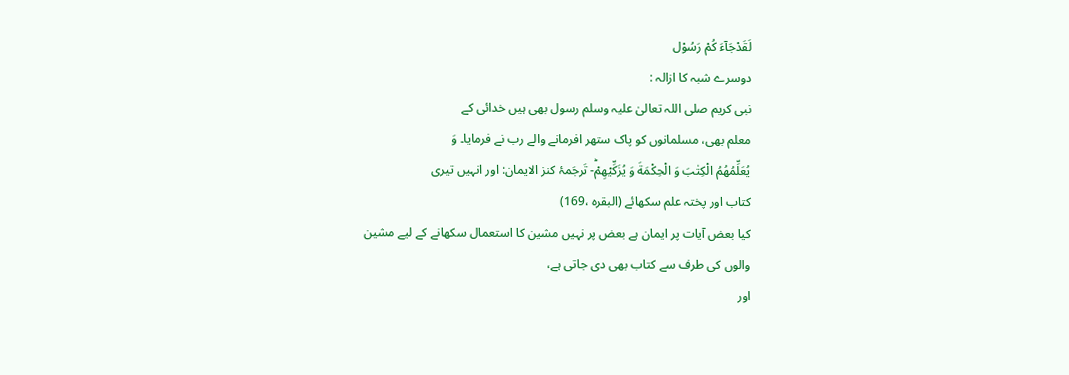لَقَدْجَآءَ کُمْ رَسُوْل
دوسرے شبہ کا ازالہ :
نبی کریم صلی اللہ تعالیٰ علیہ وسلم رسول بھی ہیں خدائی کے
معلم بھی، مسلمانوں کو پاک ستھر افرمانے والے رب نے فرمایا۔ وَ
یُعَلِّمُهُمُ الْكِتٰبَ وَ الْحِكْمَةَ وَ یُزَكِّیْهِمْؕ- تَرجَمۂ کنز الایمان: اور انہیں تیری
کتاب اور پختہ علم سکھائے (البقرہ ،169)
کیا بعض آیات پر ایمان ہے بعض پر نہیں مشین کا استعمال سکھانے کے لیے مشین
والوں کی طرف سے کتاب بھی دی جاتی ہے،
اور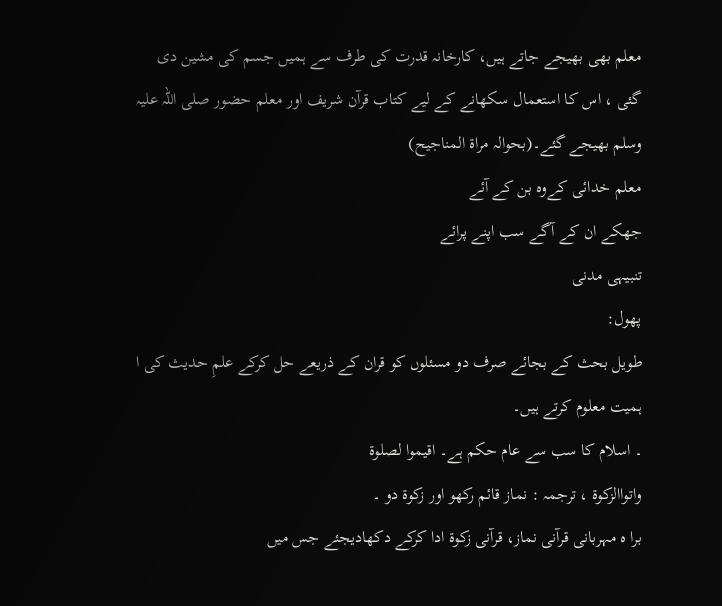معلم بھی بھیجے جاتے ہیں، کارخانہ قدرت کی طرف سے ہمیں جسم کی مشین دی
گئی ، اس کا استعمال سکھانے کے لیے کتاب قرآن شریف اور معلم حضور صلی اللہ علیہ
وسلم بھیجے گئے۔(بحوالہ مراة المناجیح)
معلم خدائی کےوہ بن کے آئے
جھکے ان کے آگے سب اپنے پرائے
تنبیہی مدنی
پھول:
طویل بحث کے بجائے صرف دو مسئلوں کو قران کے ذریعے حل کرکے علمِ حدیث کی ا
ہمیت معلوم کرتے ہیں۔
۔ اسلام کا سب سے عام حکم ہے۔ اقیموا لصلوة
واتواالزکوة ، ترجمہ : نماز قائم رکھو اور زکوة دو ۔
برا ہ مہربانی قرآنی نماز، قرآنی زکوة ادا کرکے دکھادیجئے جس میں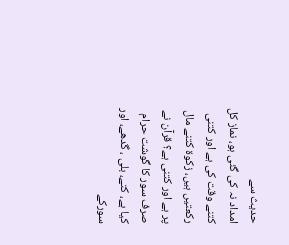حدیث سے
امداد نہ کی گئی ہو، نماز کل کتنے وقت کی ہے اور کتنی رکعتیں ہیں، زکوة کتنے مال
پر ہے اور کتنی ہے؟ قرآن نے صرف سور کا گوشت حرام کیا ہے، کتے، بلی ، گدھے، اور
سورکے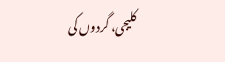کلیجی، گردوں کی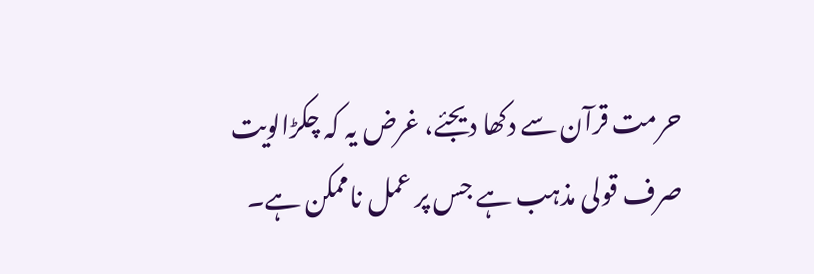حرمت قرآن سے دکھا دیجئے، غرض یہ کہ چکڑالویت
صرف قولی مذہب ہے جس پر عمل ناممکن ہے۔